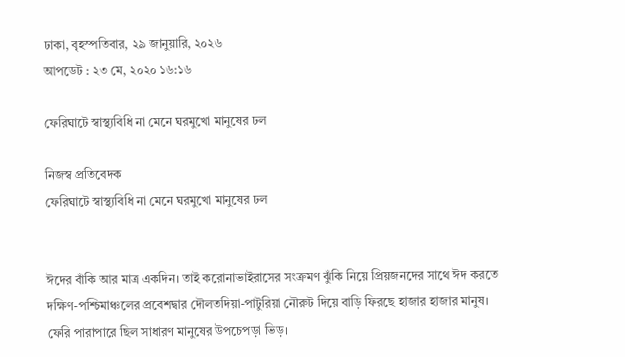ঢাকা, বৃহস্পতিবার, ২৯ জানুয়ারি, ২০২৬
আপডেট : ২৩ মে, ২০২০ ১৬:১৬

ফেরিঘাটে স্বাস্থ্যবিধি না মেনে ঘরমুখো মানুষের ঢল

নিজস্ব প্রতিবেদক
ফেরিঘাটে স্বাস্থ্যবিধি না মেনে ঘরমুখো মানুষের ঢল


ঈদের বাঁকি আর মাত্র একদিন। তাই ক‌রোনাভাইরাসের সংক্রমণ ঝুঁকি নি‌য়ে প্রিয়জ‌নদের সাথে ঈদ কর‌তে দক্ষিণ-প‌শ্চিমাঞ্চলের প্রবেশদ্বার দৌলত‌দিয়া-পাটু‌রিয়া নৌরুট দি‌য়ে বাড়ি ফিরছে হাজার হাজার মানুষ। ফেরি পারাপারে ছিল সাধারণ মানুষের উপচেপড়া ভিড়।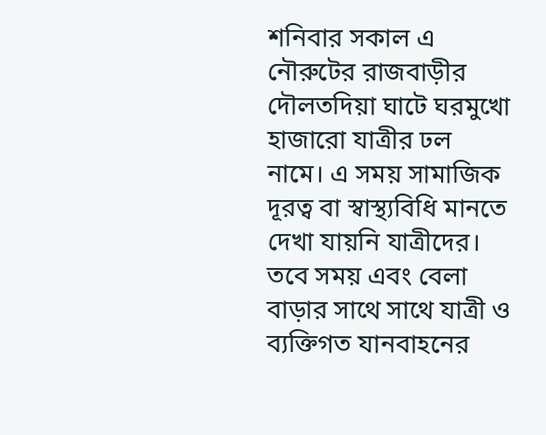শনিবার সকাল এ নৌরু‌টের রাজবাড়ীর দৌলত‌দিয়া ঘা‌টে ঘরমু‌খো হাজারো যাত্রীর ঢল না‌মে। এ সময় সামা‌জিক দূরত্ব বা স্বাস্থ্যবিধি মান‌তে দেখা যায়‌নি যাত্রী‌দের। তবে সময় এবং বেলা বাড়ার সাথে সাথে যাত্রী ও ব্যক্তিগত যানবাহনের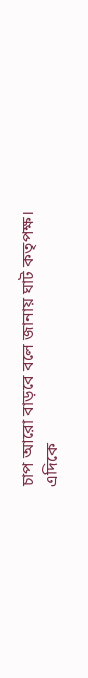চাপ আরো বাড়বে বলে জানায় ঘাট কতৃপক্ষ।
এ‌দি‌কে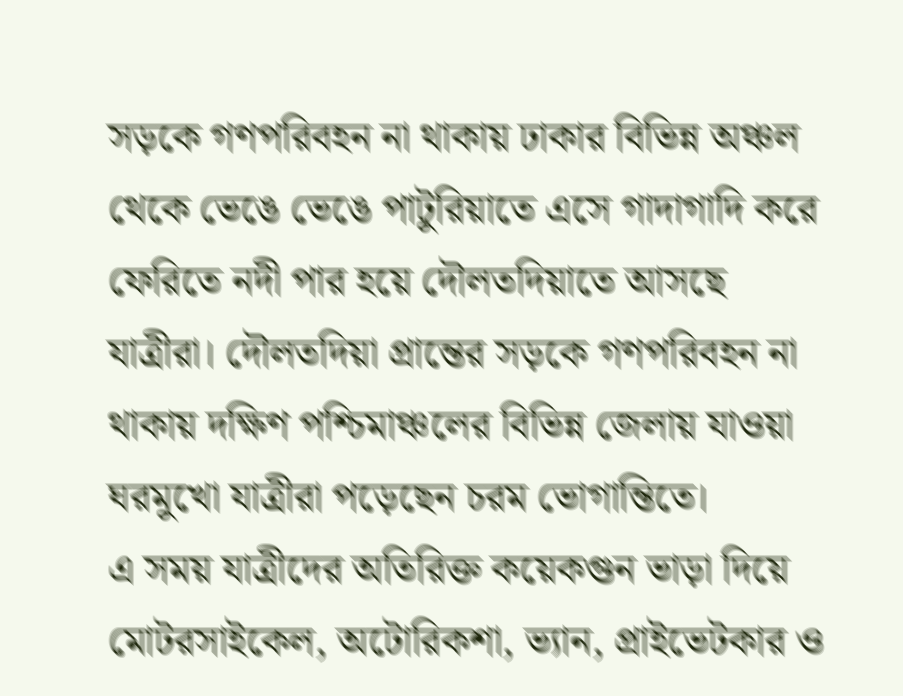সড়‌কে গণপ‌রিবহন না থাকায় ঢাকার বি‌ভিন্ন অঞ্চল থে‌কে ভে‌ঙে ভেঙে পাটু‌রিয়া‌তে এ‌সে গাদাগা‌দি করে ফে‌রিতে নদী পার হ‌য়ে দৌলত‌দিয়াতে আসছে যাত্রীরা। দৌলত‌দিয়া প্রান্তের সড়‌কে গণপ‌রিবহন না থাকায় দক্ষিণ প‌শ্চিমাঞ্চ‌লের বি‌ভিন্ন জেলায় যাওয়া ঘ‌রমু‌খো যাত্রীরা প‌ড়ে‌ছেন চরম ভোগা‌ন্তিতে।
এ সময় যাত্রীদের অতিরিক্ত কয়েকগুন ভাড়া দি‌য়ে মোটরসাইকেল, অটোরিকশা, ভ্যান, প্রাইভেটকার ও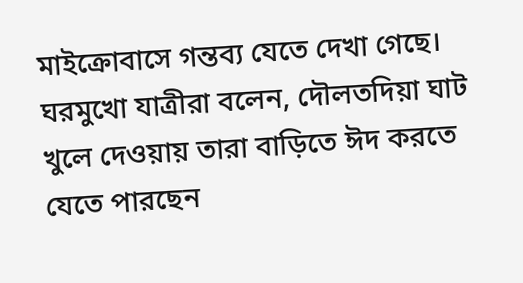মাইক্রোবাসে গন্তব্য যে‌তে দেখা‌ গে‌ছে।
ঘরমুখো যাত্রীরা বলেন, দৌলতদিয়া ঘাট খুলে দেওয়ায় তারা বাড়িতে ঈদ করতে যেতে পারছেন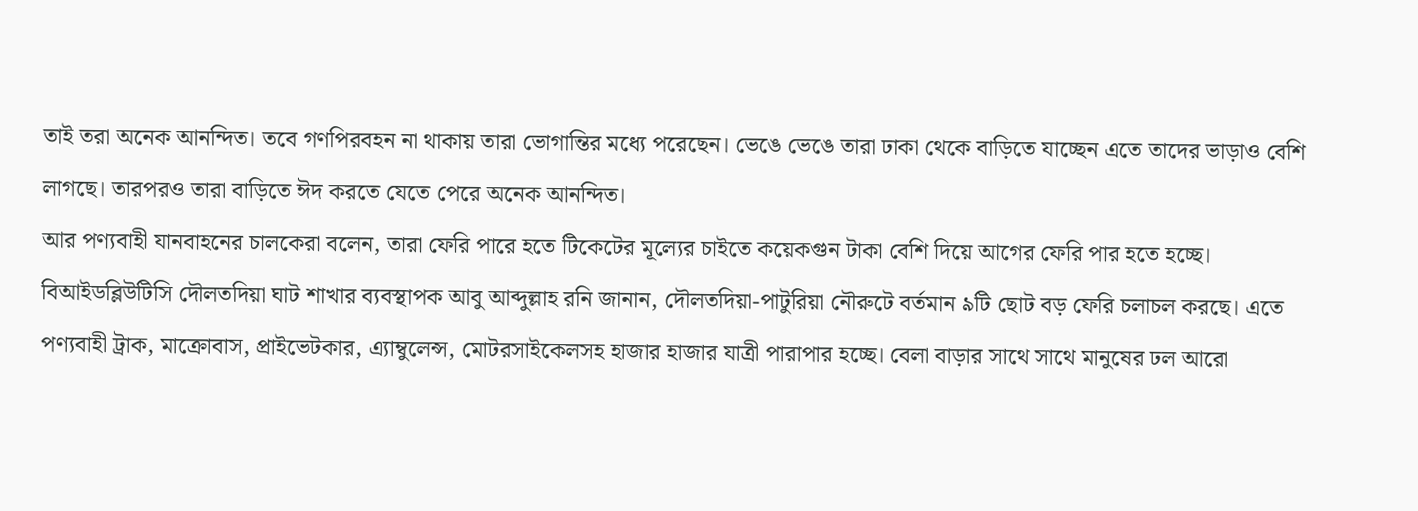তাই তরা অনেক আনন্দিত। তবে গণপিরবহন না থাকায় তারা ভোগান্তির মধ্যে পরেছেন। ভেঙে ভেঙে তারা ঢাকা থেকে বাড়িতে যাচ্ছেন এতে তাদের ভাড়াও বেশি লাগছে। তারপরও তারা বাড়িতে ঈদ করতে যেতে পেরে অনেক আনন্দিত।
আর পণ্যবাহী যানবাহনের চালকেরা বলেন, তারা ফেরি পারে হতে টিকেটের মূল্যের চাইতে কয়েকগুন টাকা বেশি দিয়ে আগের ফেরি পার হতে হচ্ছে।
বিআইডব্লিউটিসি দৌলতদিয়া ঘাট শাখার ব্যবস্থাপক আবু আব্দুল্লাহ রনি জানান, দৌলতদিয়া-পাটুরিয়া নৌরুটে বর্তমান ৯টি ছোট বড় ফেরি চলাচল করছে। এতে পণ্যবাহী ট্রাক, মাক্রোবাস, প্রাইভেটকার, এ্যাম্বুলেন্স, মোটরসাই‌কেলসহ হাজার হাজার যাত্রী পারাপার হ‌চ্ছে। বেলা বাড়ার সাথে সাথে মানুষের ঢল আরো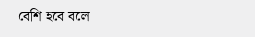বেশি হবে বলে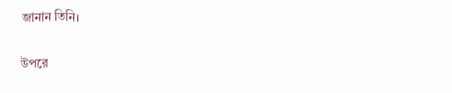জানান তিনি।

উপরে